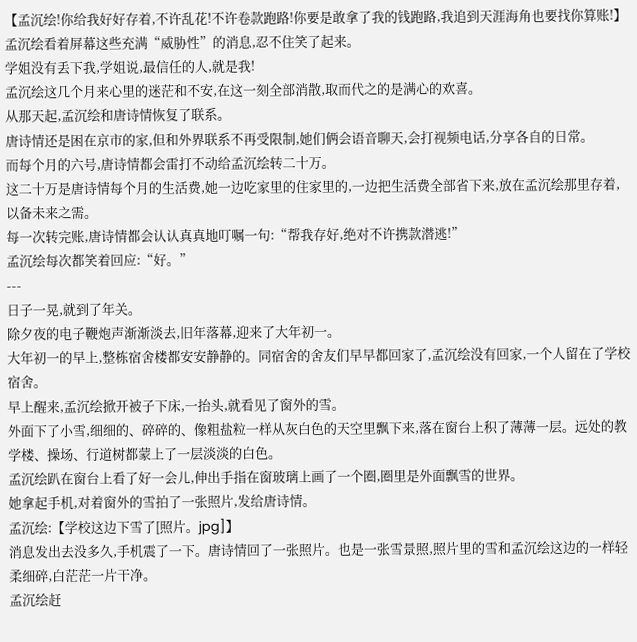【孟沉绘!你给我好好存着,不许乱花!不许卷款跑路!你要是敢拿了我的钱跑路,我追到天涯海角也要找你算账!】
孟沉绘看着屏幕这些充满“威胁性”的消息,忍不住笑了起来。
学姐没有丢下我,学姐说,最信任的人,就是我!
孟沉绘这几个月来心里的迷茫和不安,在这一刻全部消散,取而代之的是满心的欢喜。
从那天起,孟沉绘和唐诗情恢复了联系。
唐诗情还是困在京市的家,但和外界联系不再受限制,她们俩会语音聊天,会打视频电话,分享各自的日常。
而每个月的六号,唐诗情都会雷打不动给孟沉绘转二十万。
这二十万是唐诗情每个月的生活费,她一边吃家里的住家里的,一边把生活费全部省下来,放在孟沉绘那里存着,以备未来之需。
每一次转完账,唐诗情都会认认真真地叮嘱一句:“帮我存好,绝对不许携款潜逃!”
孟沉绘每次都笑着回应:“好。”
---
日子一晃,就到了年关。
除夕夜的电子鞭炮声渐渐淡去,旧年落幕,迎来了大年初一。
大年初一的早上,整栋宿舍楼都安安静静的。同宿舍的舍友们早早都回家了,孟沉绘没有回家,一个人留在了学校宿舍。
早上醒来,孟沉绘掀开被子下床,一抬头,就看见了窗外的雪。
外面下了小雪,细细的、碎碎的、像粗盐粒一样从灰白色的天空里飘下来,落在窗台上积了薄薄一层。远处的教学楼、操场、行道树都蒙上了一层淡淡的白色。
孟沉绘趴在窗台上看了好一会儿,伸出手指在窗玻璃上画了一个圈,圈里是外面飘雪的世界。
她拿起手机,对着窗外的雪拍了一张照片,发给唐诗情。
孟沉绘:【学校这边下雪了[照片。jpg]】
消息发出去没多久,手机震了一下。唐诗情回了一张照片。也是一张雪景照,照片里的雪和孟沉绘这边的一样轻柔细碎,白茫茫一片干净。
孟沉绘赶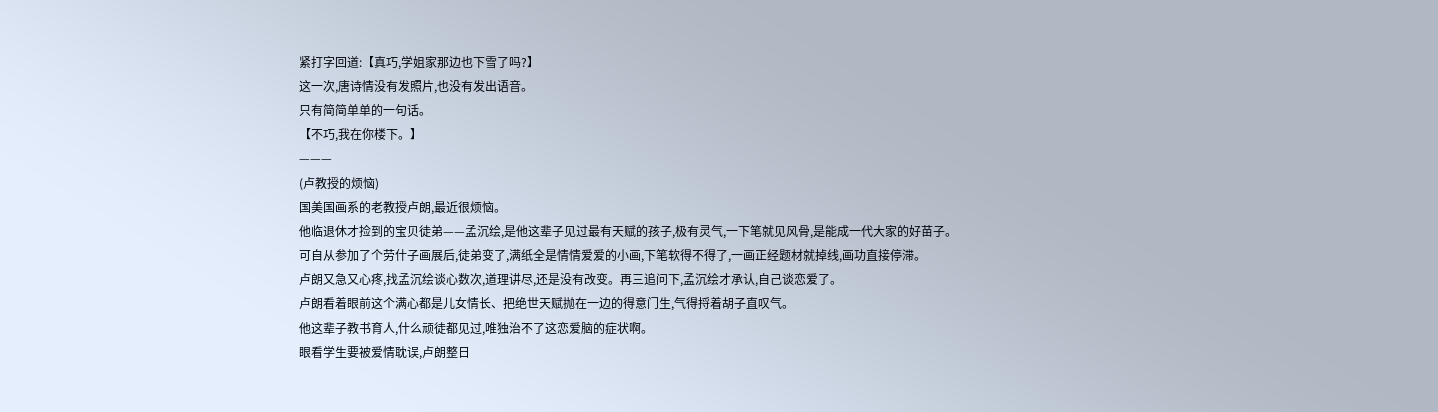紧打字回道:【真巧,学姐家那边也下雪了吗?】
这一次,唐诗情没有发照片,也没有发出语音。
只有简简单单的一句话。
【不巧,我在你楼下。】
———
(卢教授的烦恼)
国美国画系的老教授卢朗,最近很烦恼。
他临退休才捡到的宝贝徒弟——孟沉绘,是他这辈子见过最有天赋的孩子,极有灵气,一下笔就见风骨,是能成一代大家的好苗子。
可自从参加了个劳什子画展后,徒弟变了,满纸全是情情爱爱的小画,下笔软得不得了,一画正经题材就掉线,画功直接停滞。
卢朗又急又心疼,找孟沉绘谈心数次,道理讲尽,还是没有改变。再三追问下,孟沉绘才承认,自己谈恋爱了。
卢朗看着眼前这个满心都是儿女情长、把绝世天赋抛在一边的得意门生,气得捋着胡子直叹气。
他这辈子教书育人,什么顽徒都见过,唯独治不了这恋爱脑的症状啊。
眼看学生要被爱情耽误,卢朗整日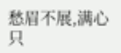愁眉不展,满心只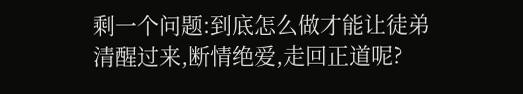剩一个问题:到底怎么做才能让徒弟清醒过来,断情绝爱,走回正道呢?